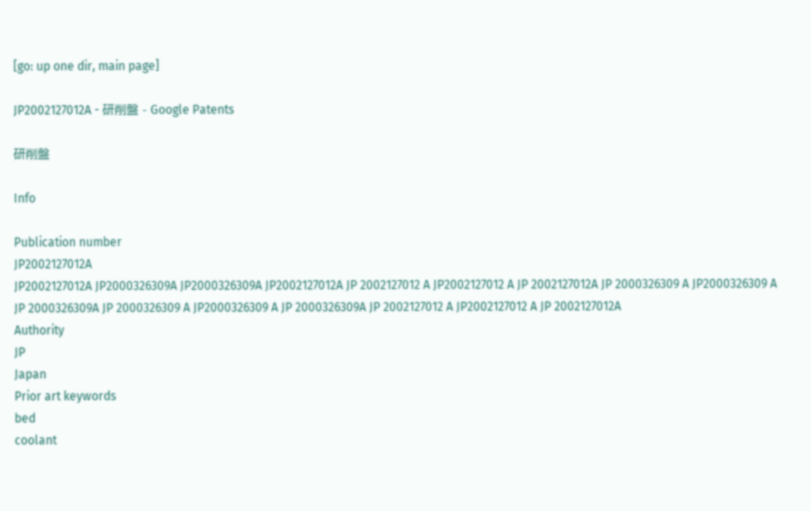[go: up one dir, main page]

JP2002127012A - 研削盤 - Google Patents

研削盤

Info

Publication number
JP2002127012A
JP2002127012A JP2000326309A JP2000326309A JP2002127012A JP 2002127012 A JP2002127012 A JP 2002127012A JP 2000326309 A JP2000326309 A JP 2000326309A JP 2000326309 A JP2000326309 A JP 2000326309A JP 2002127012 A JP2002127012 A JP 2002127012A
Authority
JP
Japan
Prior art keywords
bed
coolant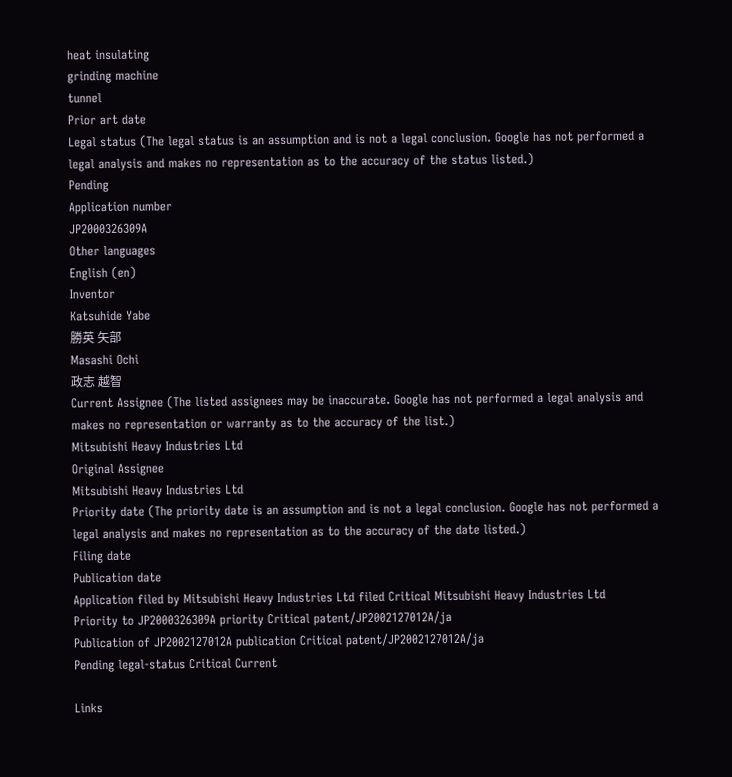heat insulating
grinding machine
tunnel
Prior art date
Legal status (The legal status is an assumption and is not a legal conclusion. Google has not performed a legal analysis and makes no representation as to the accuracy of the status listed.)
Pending
Application number
JP2000326309A
Other languages
English (en)
Inventor
Katsuhide Yabe
勝英 矢部
Masashi Ochi
政志 越智
Current Assignee (The listed assignees may be inaccurate. Google has not performed a legal analysis and makes no representation or warranty as to the accuracy of the list.)
Mitsubishi Heavy Industries Ltd
Original Assignee
Mitsubishi Heavy Industries Ltd
Priority date (The priority date is an assumption and is not a legal conclusion. Google has not performed a legal analysis and makes no representation as to the accuracy of the date listed.)
Filing date
Publication date
Application filed by Mitsubishi Heavy Industries Ltd filed Critical Mitsubishi Heavy Industries Ltd
Priority to JP2000326309A priority Critical patent/JP2002127012A/ja
Publication of JP2002127012A publication Critical patent/JP2002127012A/ja
Pending legal-status Critical Current

Links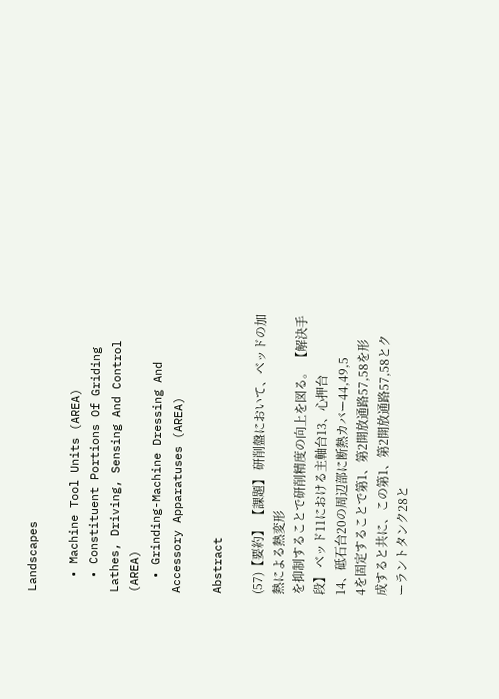Landscapes

  • Machine Tool Units (AREA)
  • Constituent Portions Of Griding Lathes, Driving, Sensing And Control (AREA)
  • Grinding-Machine Dressing And Accessory Apparatuses (AREA)

Abstract

(57)【要約】 【課題】 研削盤において、ベッドの加熱による熱変形
を抑制することで研削精度の向上を図る。 【解決手段】 ベッド11における主軸台13、心押台
14、砥石台20の周辺部に断熱カバー44,49,5
4を固定することで第1、第2開放通路57,58を形
成すると共に、この第1、第2開放通路57,58とク
ーラントタンク28と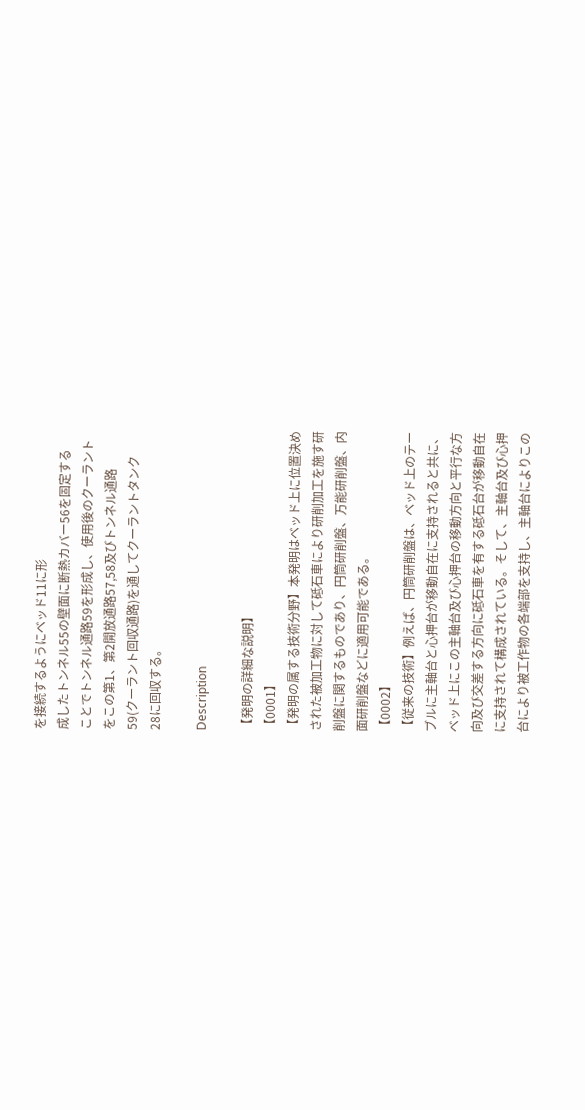を接続するようにベッド11に形
成したトンネル55の壁面に断熱カバー56を固定する
ことでトンネル通路59を形成し、使用後のクーラント
をこの第1、第2開放通路57,58及びトンネル通路
59(クーラント回収通路)を通してクーラントタンク
28に回収する。

Description

【発明の詳細な説明】
【0001】
【発明の属する技術分野】本発明はベッド上に位置決め
された被加工物に対して砥石車により研削加工を施す研
削盤に関するものであり、円筒研削盤、万能研削盤、内
面研削盤などに適用可能である。
【0002】
【従来の技術】例えば、円筒研削盤は、ベッド上のテー
ブルに主軸台と心押台が移動自在に支持されると共に、
ベッド上にこの主軸台及び心押台の移動方向と平行な方
向及び交差する方向に砥石車を有する砥石台が移動自在
に支持されて構成されている。そして、主軸台及び心押
台により被工作物の各端部を支持し、主軸台によりこの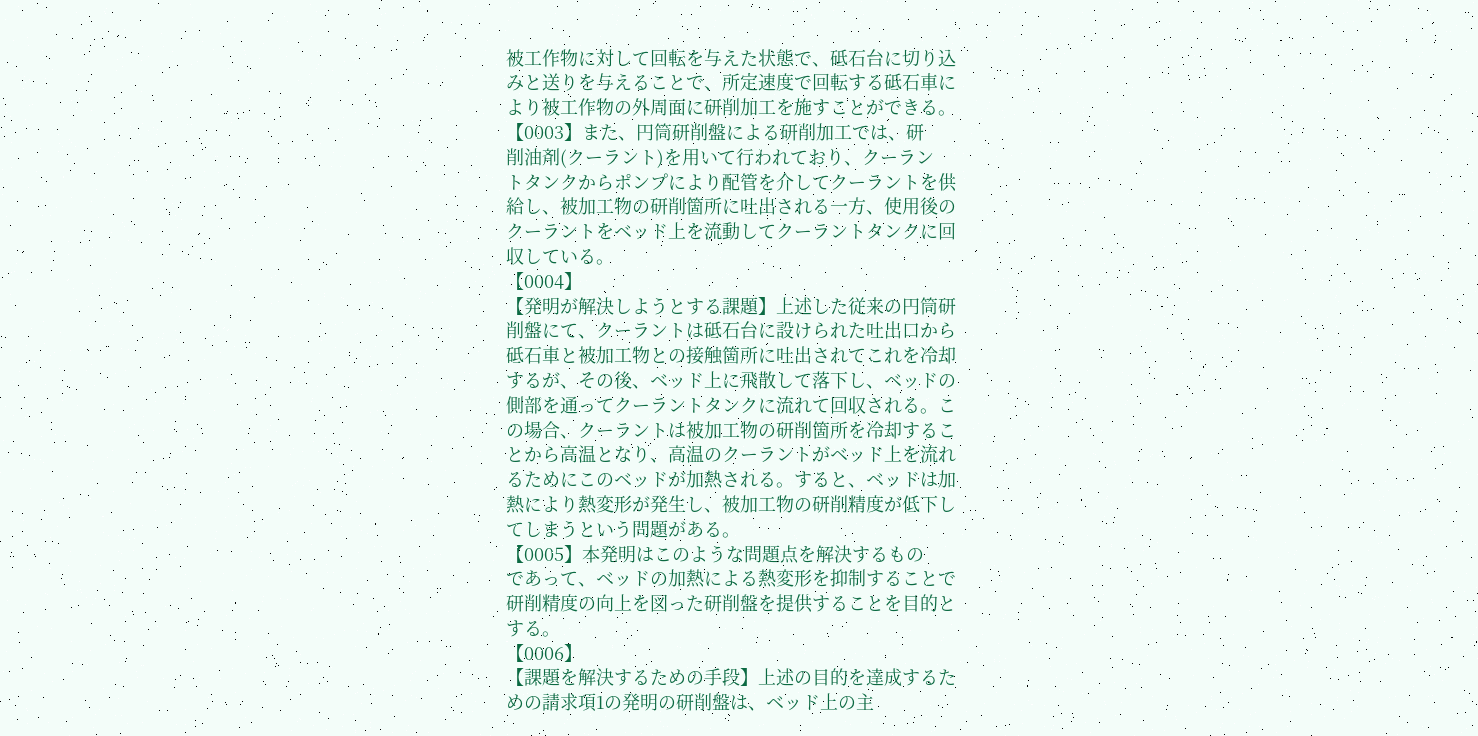被工作物に対して回転を与えた状態で、砥石台に切り込
みと送りを与えることで、所定速度で回転する砥石車に
より被工作物の外周面に研削加工を施すことができる。
【0003】また、円筒研削盤による研削加工では、研
削油剤(クーラント)を用いて行われており、クーラン
トタンクからポンプにより配管を介してクーラントを供
給し、被加工物の研削箇所に吐出される一方、使用後の
クーラントをベッド上を流動してクーラントタンクに回
収している。
【0004】
【発明が解決しようとする課題】上述した従来の円筒研
削盤にて、クーラントは砥石台に設けられた吐出口から
砥石車と被加工物との接触箇所に吐出されてこれを冷却
するが、その後、ベッド上に飛散して落下し、ベッドの
側部を通ってクーラントタンクに流れて回収される。こ
の場合、クーラントは被加工物の研削箇所を冷却するこ
とから高温となり、高温のクーラントがベッド上を流れ
るためにこのベッドが加熱される。すると、ベッドは加
熱により熱変形が発生し、被加工物の研削精度が低下し
てしまうという問題がある。
【0005】本発明はこのような問題点を解決するもの
であって、ベッドの加熱による熱変形を抑制することで
研削精度の向上を図った研削盤を提供することを目的と
する。
【0006】
【課題を解決するための手段】上述の目的を達成するた
めの請求項1の発明の研削盤は、ベッド上の主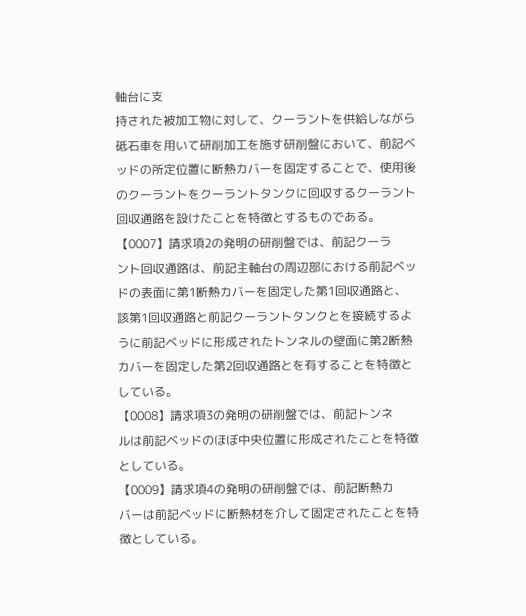軸台に支
持された被加工物に対して、クーラントを供給しながら
砥石車を用いて研削加工を施す研削盤において、前記ベ
ッドの所定位置に断熱カバーを固定することで、使用後
のクーラントをクーラントタンクに回収するクーラント
回収通路を設けたことを特徴とするものである。
【0007】請求項2の発明の研削盤では、前記クーラ
ント回収通路は、前記主軸台の周辺部における前記ベッ
ドの表面に第1断熱カバーを固定した第1回収通路と、
該第1回収通路と前記クーラントタンクとを接続するよ
うに前記ベッドに形成されたトンネルの壁面に第2断熱
カバーを固定した第2回収通路とを有することを特徴と
している。
【0008】請求項3の発明の研削盤では、前記トンネ
ルは前記ベッドのほぼ中央位置に形成されたことを特徴
としている。
【0009】請求項4の発明の研削盤では、前記断熱カ
バーは前記ベッドに断熱材を介して固定されたことを特
徴としている。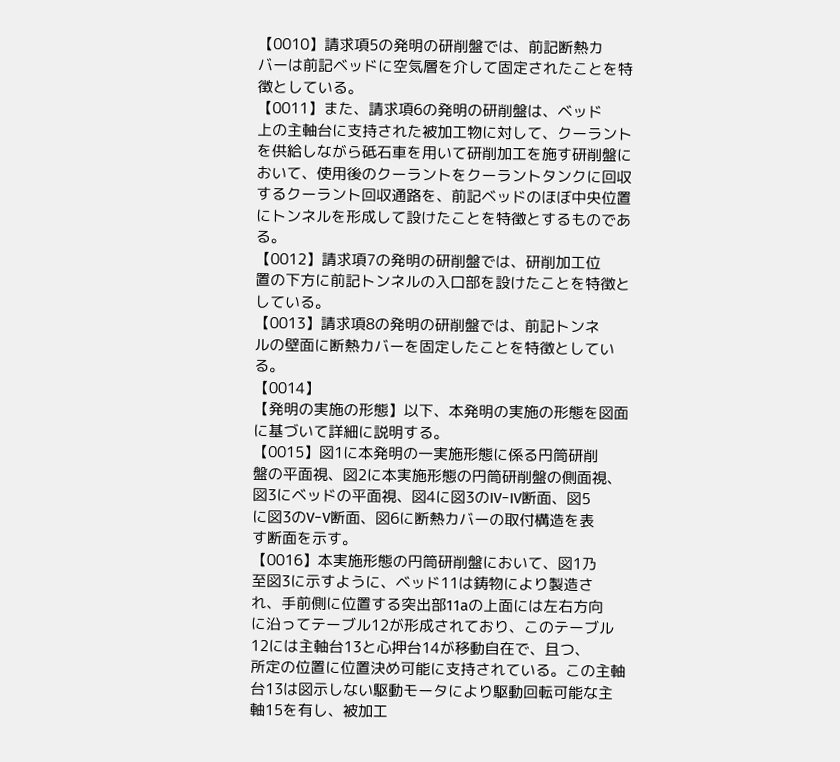【0010】請求項5の発明の研削盤では、前記断熱カ
バーは前記ベッドに空気層を介して固定されたことを特
徴としている。
【0011】また、請求項6の発明の研削盤は、ベッド
上の主軸台に支持された被加工物に対して、クーラント
を供給しながら砥石車を用いて研削加工を施す研削盤に
おいて、使用後のクーラントをクーラントタンクに回収
するクーラント回収通路を、前記ベッドのほぼ中央位置
にトンネルを形成して設けたことを特徴とするものであ
る。
【0012】請求項7の発明の研削盤では、研削加工位
置の下方に前記トンネルの入口部を設けたことを特徴と
している。
【0013】請求項8の発明の研削盤では、前記トンネ
ルの壁面に断熱カバーを固定したことを特徴としてい
る。
【0014】
【発明の実施の形態】以下、本発明の実施の形態を図面
に基づいて詳細に説明する。
【0015】図1に本発明の一実施形態に係る円筒研削
盤の平面視、図2に本実施形態の円筒研削盤の側面視、
図3にベッドの平面視、図4に図3のIV−IV断面、図5
に図3のV−V断面、図6に断熱カバーの取付構造を表
す断面を示す。
【0016】本実施形態の円筒研削盤において、図1乃
至図3に示すように、ベッド11は鋳物により製造さ
れ、手前側に位置する突出部11aの上面には左右方向
に沿ってテーブル12が形成されており、このテーブル
12には主軸台13と心押台14が移動自在で、且つ、
所定の位置に位置決め可能に支持されている。この主軸
台13は図示しない駆動モータにより駆動回転可能な主
軸15を有し、被加工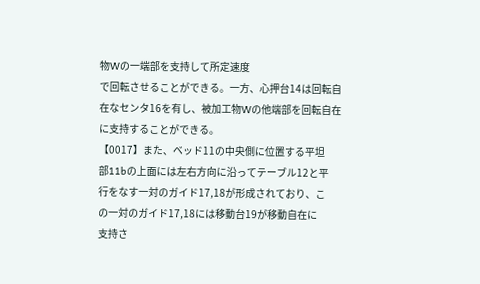物Wの一端部を支持して所定速度
で回転させることができる。一方、心押台14は回転自
在なセンタ16を有し、被加工物Wの他端部を回転自在
に支持することができる。
【0017】また、ベッド11の中央側に位置する平坦
部11bの上面には左右方向に沿ってテーブル12と平
行をなす一対のガイド17,18が形成されており、こ
の一対のガイド17,18には移動台19が移動自在に
支持さ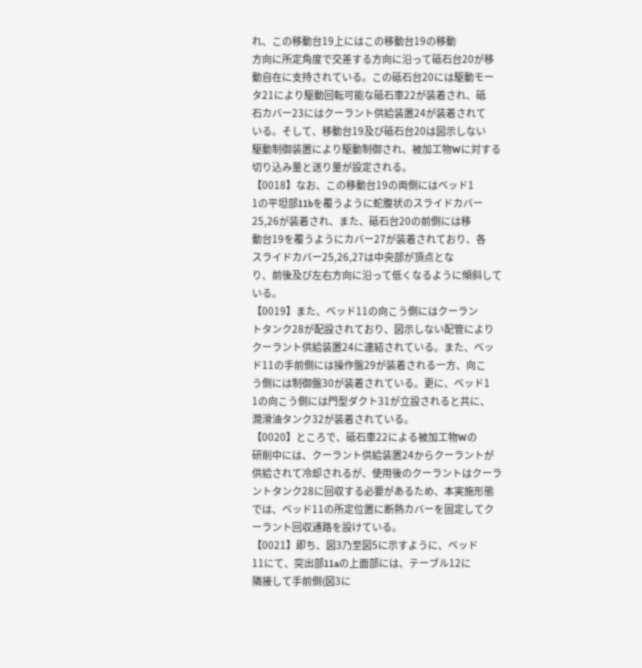れ、この移動台19上にはこの移動台19の移動
方向に所定角度で交差する方向に沿って砥石台20が移
動自在に支持されている。この砥石台20には駆動モー
タ21により駆動回転可能な砥石車22が装着され、砥
石カバー23にはクーラント供給装置24が装着されて
いる。そして、移動台19及び砥石台20は図示しない
駆動制御装置により駆動制御され、被加工物Wに対する
切り込み量と送り量が設定される。
【0018】なお、この移動台19の両側にはベッド1
1の平坦部11bを覆うように蛇腹状のスライドカバー
25,26が装着され、また、砥石台20の前側には移
動台19を覆うようにカバー27が装着されており、各
スライドカバー25,26,27は中央部が頂点とな
り、前後及び左右方向に沿って低くなるように傾斜して
いる。
【0019】また、ベッド11の向こう側にはクーラン
トタンク28が配設されており、図示しない配管により
クーラント供給装置24に連結されている。また、ベッ
ド11の手前側には操作盤29が装着される一方、向こ
う側には制御盤30が装着されている。更に、ベッド1
1の向こう側には門型ダクト31が立設されると共に、
潤滑油タンク32が装着されている。
【0020】ところで、砥石車22による被加工物Wの
研削中には、クーラント供給装置24からクーラントが
供給されて冷却されるが、使用後のクーラントはクーラ
ントタンク28に回収する必要があるため、本実施形態
では、ベッド11の所定位置に断熱カバーを固定してク
ーラント回収通路を設けている。
【0021】即ち、図3乃至図5に示すように、ベッド
11にて、突出部11aの上面部には、テーブル12に
隣接して手前側(図3に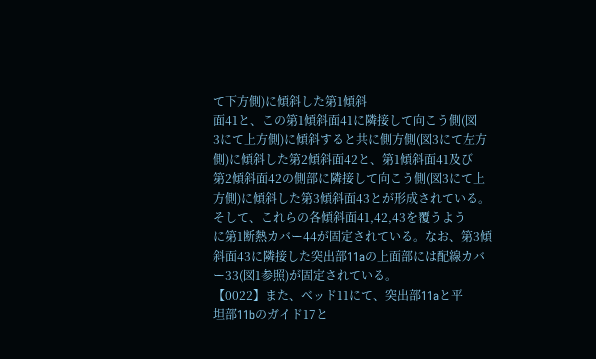て下方側)に傾斜した第1傾斜
面41と、この第1傾斜面41に隣接して向こう側(図
3にて上方側)に傾斜すると共に側方側(図3にて左方
側)に傾斜した第2傾斜面42と、第1傾斜面41及び
第2傾斜面42の側部に隣接して向こう側(図3にて上
方側)に傾斜した第3傾斜面43とが形成されている。
そして、これらの各傾斜面41,42,43を覆うよう
に第1断熱カバー44が固定されている。なお、第3傾
斜面43に隣接した突出部11aの上面部には配線カバ
ー33(図1参照)が固定されている。
【0022】また、ベッド11にて、突出部11aと平
坦部11bのガイド17と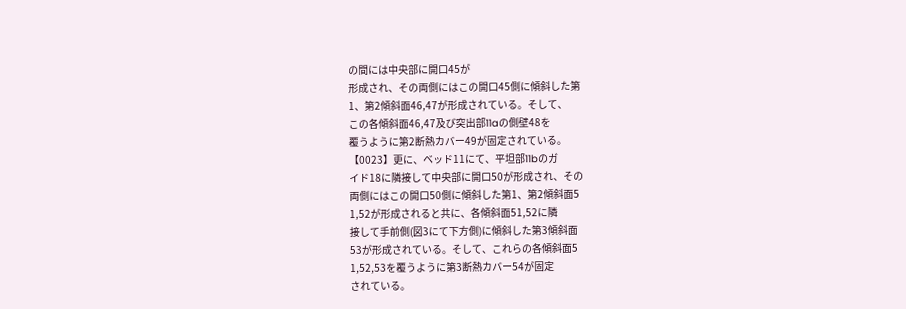の間には中央部に開口45が
形成され、その両側にはこの開口45側に傾斜した第
1、第2傾斜面46,47が形成されている。そして、
この各傾斜面46,47及び突出部11aの側壁48を
覆うように第2断熱カバー49が固定されている。
【0023】更に、ベッド11にて、平坦部11bのガ
イド18に隣接して中央部に開口50が形成され、その
両側にはこの開口50側に傾斜した第1、第2傾斜面5
1,52が形成されると共に、各傾斜面51,52に隣
接して手前側(図3にて下方側)に傾斜した第3傾斜面
53が形成されている。そして、これらの各傾斜面5
1,52,53を覆うように第3断熱カバー54が固定
されている。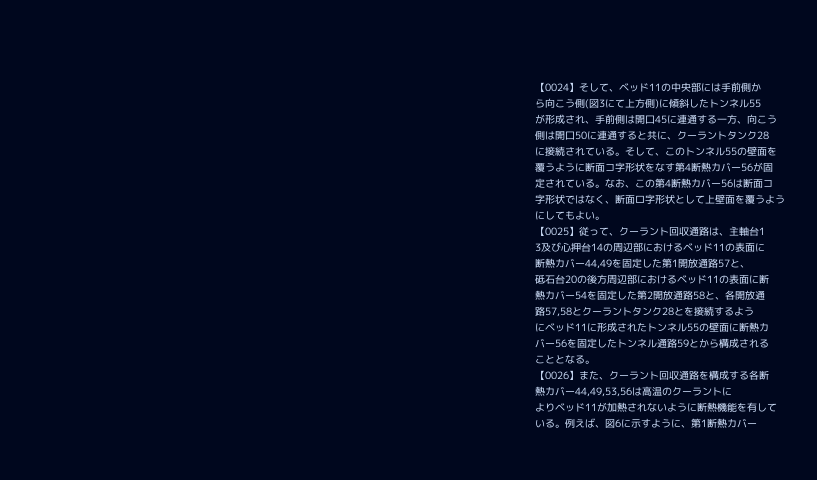【0024】そして、ベッド11の中央部には手前側か
ら向こう側(図3にて上方側)に傾斜したトンネル55
が形成され、手前側は開口45に連通する一方、向こう
側は開口50に連通すると共に、クーラントタンク28
に接続されている。そして、このトンネル55の壁面を
覆うように断面コ字形状をなす第4断熱カバー56が固
定されている。なお、この第4断熱カバー56は断面コ
字形状ではなく、断面ロ字形状として上壁面を覆うよう
にしてもよい。
【0025】従って、クーラント回収通路は、主軸台1
3及び心押台14の周辺部におけるベッド11の表面に
断熱カバー44,49を固定した第1開放通路57と、
砥石台20の後方周辺部におけるベッド11の表面に断
熱カバー54を固定した第2開放通路58と、各開放通
路57,58とクーラントタンク28とを接続するよう
にベッド11に形成されたトンネル55の壁面に断熱カ
バー56を固定したトンネル通路59とから構成される
こととなる。
【0026】また、クーラント回収通路を構成する各断
熱カバー44,49,53,56は高温のクーラントに
よりベッド11が加熱されないように断熱機能を有して
いる。例えば、図6に示すように、第1断熱カバー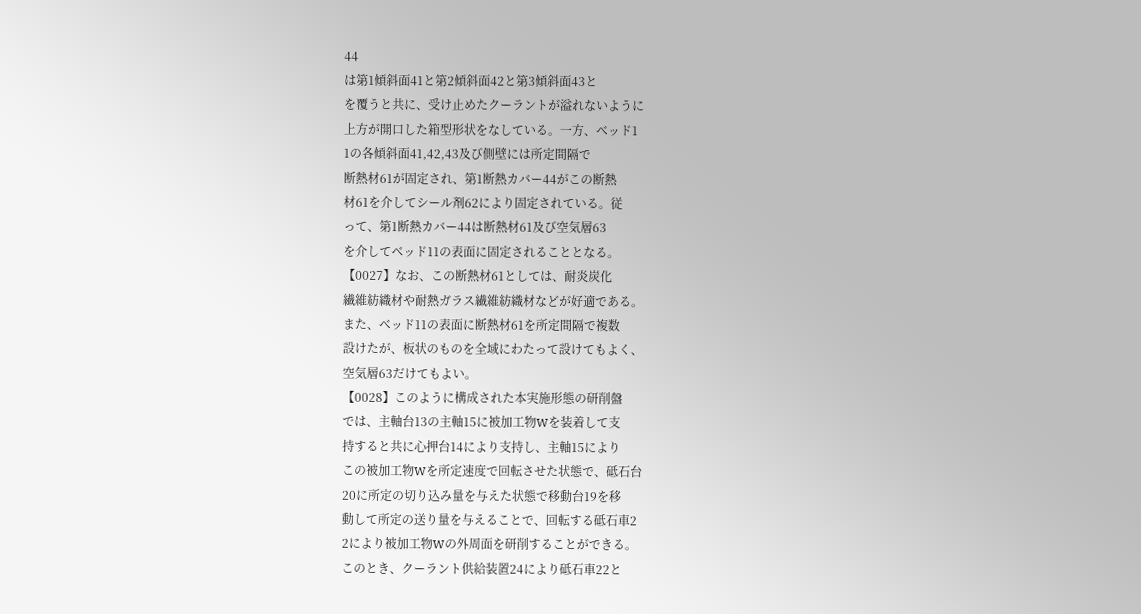44
は第1傾斜面41と第2傾斜面42と第3傾斜面43と
を覆うと共に、受け止めたクーラントが溢れないように
上方が開口した箱型形状をなしている。一方、ベッド1
1の各傾斜面41,42,43及び側壁には所定間隔で
断熱材61が固定され、第1断熱カバー44がこの断熱
材61を介してシール剤62により固定されている。従
って、第1断熱カバー44は断熱材61及び空気層63
を介してベッド11の表面に固定されることとなる。
【0027】なお、この断熱材61としては、耐炎炭化
繊維紡織材や耐熱ガラス繊維紡織材などが好適である。
また、ベッド11の表面に断熱材61を所定間隔で複数
設けたが、板状のものを全域にわたって設けてもよく、
空気層63だけてもよい。
【0028】このように構成された本実施形態の研削盤
では、主軸台13の主軸15に被加工物Wを装着して支
持すると共に心押台14により支持し、主軸15により
この被加工物Wを所定速度で回転させた状態で、砥石台
20に所定の切り込み量を与えた状態で移動台19を移
動して所定の送り量を与えることで、回転する砥石車2
2により被加工物Wの外周面を研削することができる。
このとき、クーラント供給装置24により砥石車22と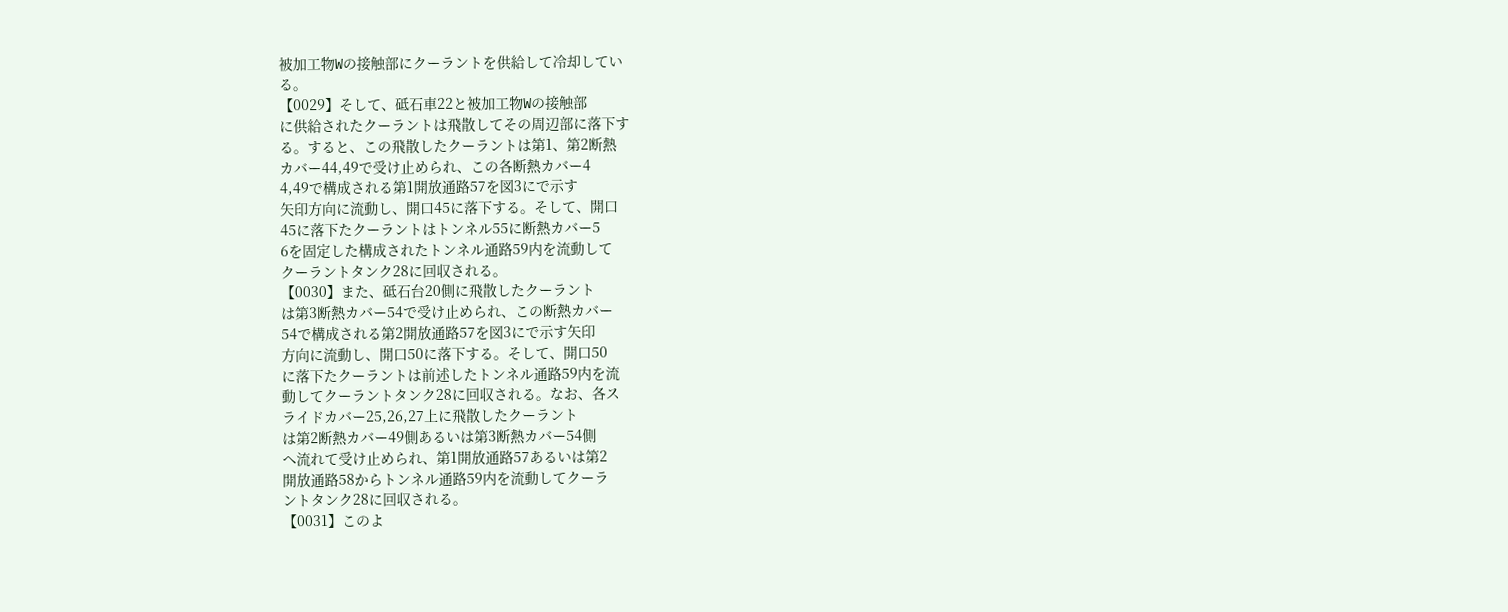被加工物Wの接触部にクーラントを供給して冷却してい
る。
【0029】そして、砥石車22と被加工物Wの接触部
に供給されたクーラントは飛散してその周辺部に落下す
る。すると、この飛散したクーラントは第1、第2断熱
カバー44,49で受け止められ、この各断熱カバー4
4,49で構成される第1開放通路57を図3にで示す
矢印方向に流動し、開口45に落下する。そして、開口
45に落下たクーラントはトンネル55に断熱カバー5
6を固定した構成されたトンネル通路59内を流動して
クーラントタンク28に回収される。
【0030】また、砥石台20側に飛散したクーラント
は第3断熱カバー54で受け止められ、この断熱カバー
54で構成される第2開放通路57を図3にで示す矢印
方向に流動し、開口50に落下する。そして、開口50
に落下たクーラントは前述したトンネル通路59内を流
動してクーラントタンク28に回収される。なお、各ス
ライドカバー25,26,27上に飛散したクーラント
は第2断熱カバー49側あるいは第3断熱カバー54側
へ流れて受け止められ、第1開放通路57あるいは第2
開放通路58からトンネル通路59内を流動してクーラ
ントタンク28に回収される。
【0031】このよ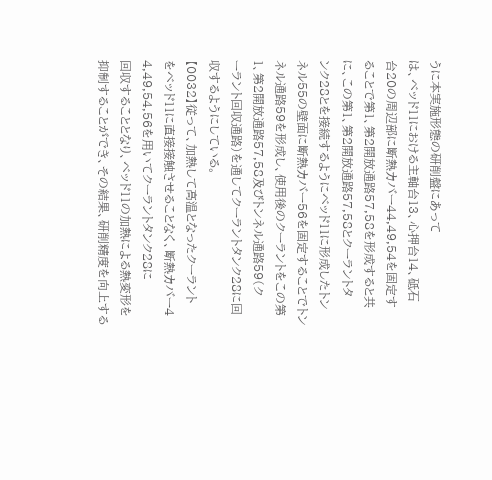うに本実施形態の研削盤にあって
は、ベッド11における主軸台13、心押台14、砥石
台20の周辺部に断熱カバー44,49,54を固定す
ることで第1、第2開放通路57,58を形成すると共
に、この第1、第2開放通路57,58とクーラントタ
ンク28とを接続するようにベッド11に形成したトン
ネル55の壁面に断熱カバー56を固定することでトン
ネル通路59を形成し、使用後のクーラントをこの第
1、第2開放通路57,58及びトンネル通路59(ク
ーラント回収通路)を通してクーラントタンク28に回
収するようにしている。
【0032】従って、加熱して高温となったクーラント
をベッド11に直接接触させることなく、断熱カバー4
4,49,54,56を用いてクーラントタンク28に
回収することとなり、ベッド11の加熱による熱変形を
抑制することができ、その結果、研削精度を向上する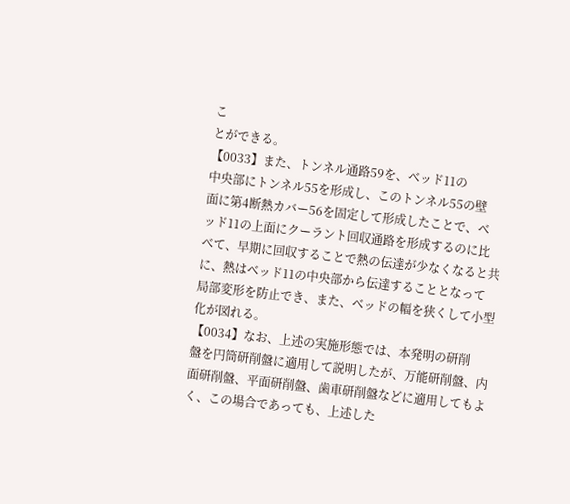こ
とができる。
【0033】また、トンネル通路59を、ベッド11の
中央部にトンネル55を形成し、このトンネル55の壁
面に第4断熱カバー56を固定して形成したことで、ベ
ッド11の上面にクーラント回収通路を形成するのに比
べて、早期に回収することで熱の伝達が少なくなると共
に、熱はベッド11の中央部から伝達することとなって
局部変形を防止でき、また、ベッドの幅を狭くして小型
化が図れる。
【0034】なお、上述の実施形態では、本発明の研削
盤を円筒研削盤に適用して説明したが、万能研削盤、内
面研削盤、平面研削盤、歯車研削盤などに適用してもよ
く、この場合であっても、上述した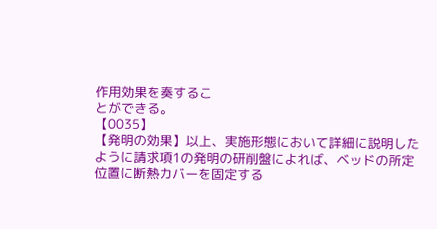作用効果を奏するこ
とができる。
【0035】
【発明の効果】以上、実施形態において詳細に説明した
ように請求項1の発明の研削盤によれば、ベッドの所定
位置に断熱カバーを固定する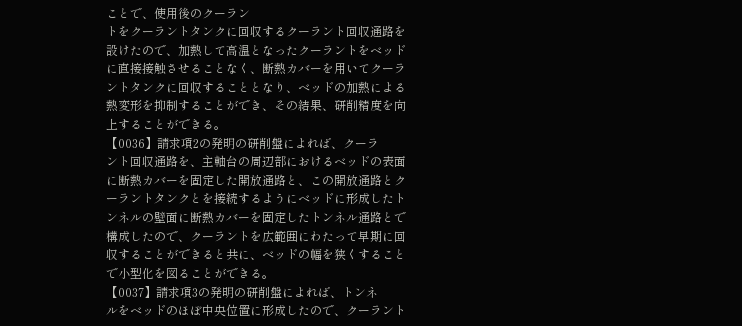ことで、使用後のクーラン
トをクーラントタンクに回収するクーラント回収通路を
設けたので、加熱して高温となったクーラントをベッド
に直接接触させることなく、断熱カバーを用いてクーラ
ントタンクに回収することとなり、ベッドの加熱による
熱変形を抑制することができ、その結果、研削精度を向
上することができる。
【0036】請求項2の発明の研削盤によれば、クーラ
ント回収通路を、主軸台の周辺部におけるベッドの表面
に断熱カバーを固定した開放通路と、この開放通路とク
ーラントタンクとを接続するようにベッドに形成したト
ンネルの壁面に断熱カバーを固定したトンネル通路とで
構成したので、クーラントを広範囲にわたって早期に回
収することができると共に、ベッドの幅を狭くすること
で小型化を図ることができる。
【0037】請求項3の発明の研削盤によれば、トンネ
ルをベッドのほぼ中央位置に形成したので、クーラント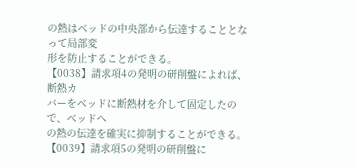の熱はベッドの中央部から伝達することとなって局部変
形を防止することができる。
【0038】請求項4の発明の研削盤によれば、断熱カ
バーをベッドに断熱材を介して固定したので、ベッドへ
の熱の伝達を確実に抑制することができる。
【0039】請求項5の発明の研削盤に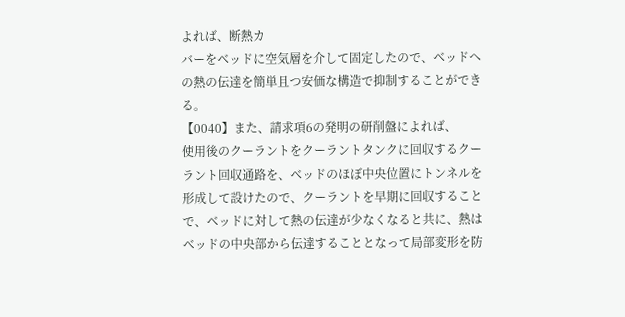よれば、断熱カ
バーをベッドに空気層を介して固定したので、ベッドへ
の熱の伝達を簡単且つ安価な構造で抑制することができ
る。
【0040】また、請求項6の発明の研削盤によれば、
使用後のクーラントをクーラントタンクに回収するクー
ラント回収通路を、ベッドのほぼ中央位置にトンネルを
形成して設けたので、クーラントを早期に回収すること
で、ベッドに対して熱の伝達が少なくなると共に、熱は
ベッドの中央部から伝達することとなって局部変形を防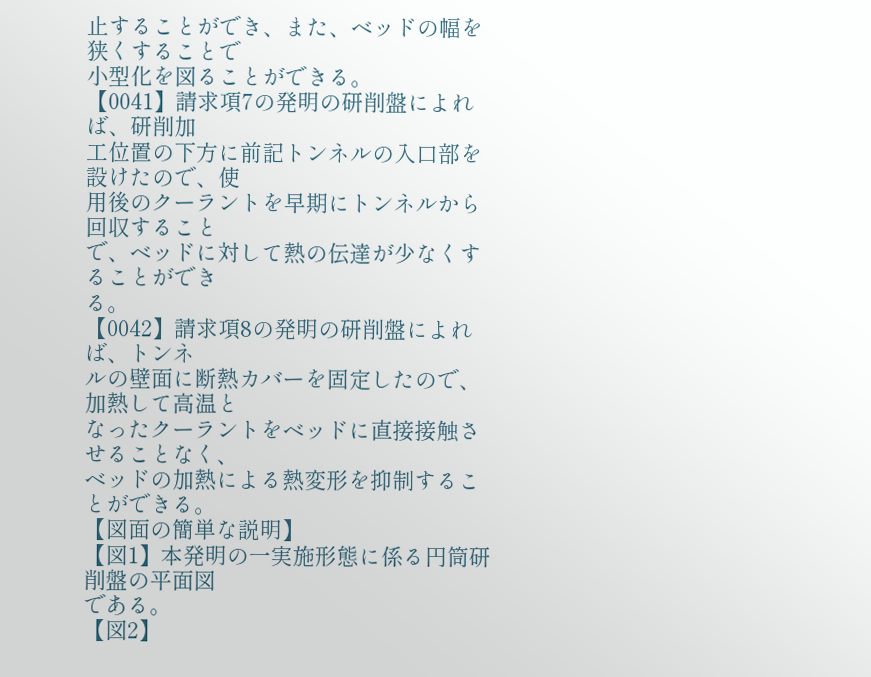止することができ、また、ベッドの幅を狭くすることで
小型化を図ることができる。
【0041】請求項7の発明の研削盤によれば、研削加
工位置の下方に前記トンネルの入口部を設けたので、使
用後のクーラントを早期にトンネルから回収すること
で、ベッドに対して熱の伝達が少なくすることができ
る。
【0042】請求項8の発明の研削盤によれば、トンネ
ルの壁面に断熱カバーを固定したので、加熱して高温と
なったクーラントをベッドに直接接触させることなく、
ベッドの加熱による熱変形を抑制することができる。
【図面の簡単な説明】
【図1】本発明の一実施形態に係る円筒研削盤の平面図
である。
【図2】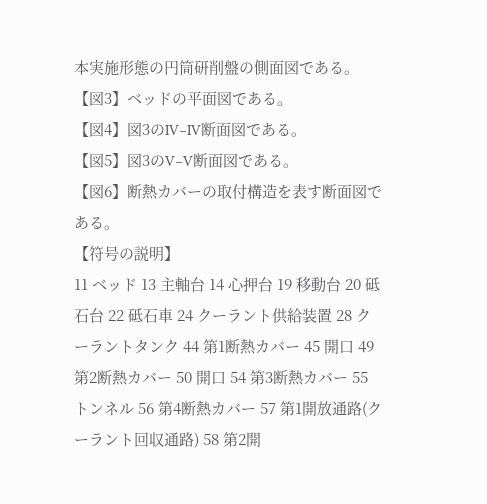本実施形態の円筒研削盤の側面図である。
【図3】ベッドの平面図である。
【図4】図3のIV−IV断面図である。
【図5】図3のV−V断面図である。
【図6】断熱カバーの取付構造を表す断面図である。
【符号の説明】
11 ベッド 13 主軸台 14 心押台 19 移動台 20 砥石台 22 砥石車 24 クーラント供給装置 28 クーラントタンク 44 第1断熱カバー 45 開口 49 第2断熱カバー 50 開口 54 第3断熱カバー 55 トンネル 56 第4断熱カバー 57 第1開放通路(クーラント回収通路) 58 第2開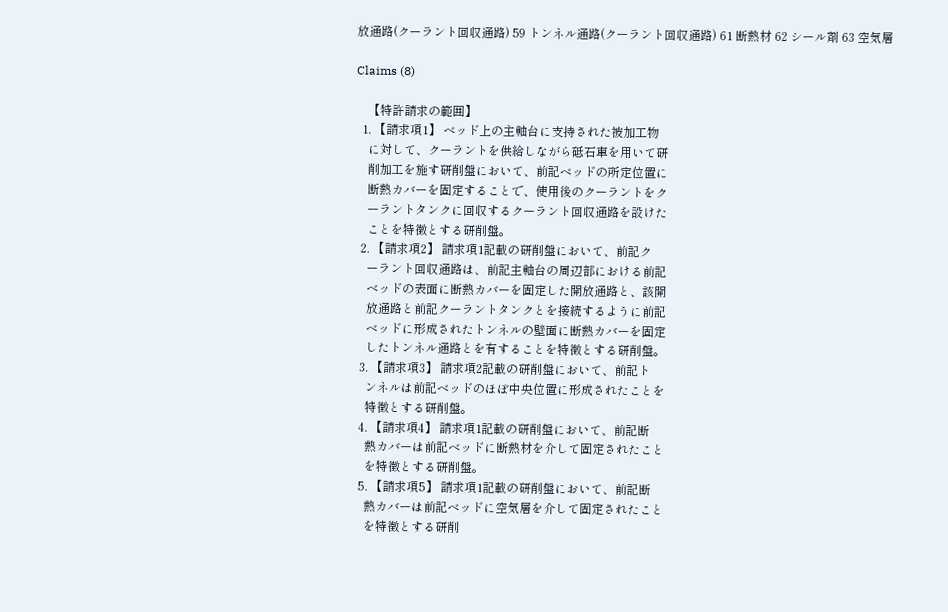放通路(クーラント回収通路) 59 トンネル通路(クーラント回収通路) 61 断熱材 62 シール剤 63 空気層

Claims (8)

    【特許請求の範囲】
  1. 【請求項1】 ベッド上の主軸台に支持された被加工物
    に対して、クーラントを供給しながら砥石車を用いて研
    削加工を施す研削盤において、前記ベッドの所定位置に
    断熱カバーを固定することで、使用後のクーラントをク
    ーラントタンクに回収するクーラント回収通路を設けた
    ことを特徴とする研削盤。
  2. 【請求項2】 請求項1記載の研削盤において、前記ク
    ーラント回収通路は、前記主軸台の周辺部における前記
    ベッドの表面に断熱カバーを固定した開放通路と、該開
    放通路と前記クーラントタンクとを接続するように前記
    ベッドに形成されたトンネルの壁面に断熱カバーを固定
    したトンネル通路とを有することを特徴とする研削盤。
  3. 【請求項3】 請求項2記載の研削盤において、前記ト
    ンネルは前記ベッドのほぼ中央位置に形成されたことを
    特徴とする研削盤。
  4. 【請求項4】 請求項1記載の研削盤において、前記断
    熱カバーは前記ベッドに断熱材を介して固定されたこと
    を特徴とする研削盤。
  5. 【請求項5】 請求項1記載の研削盤において、前記断
    熱カバーは前記ベッドに空気層を介して固定されたこと
    を特徴とする研削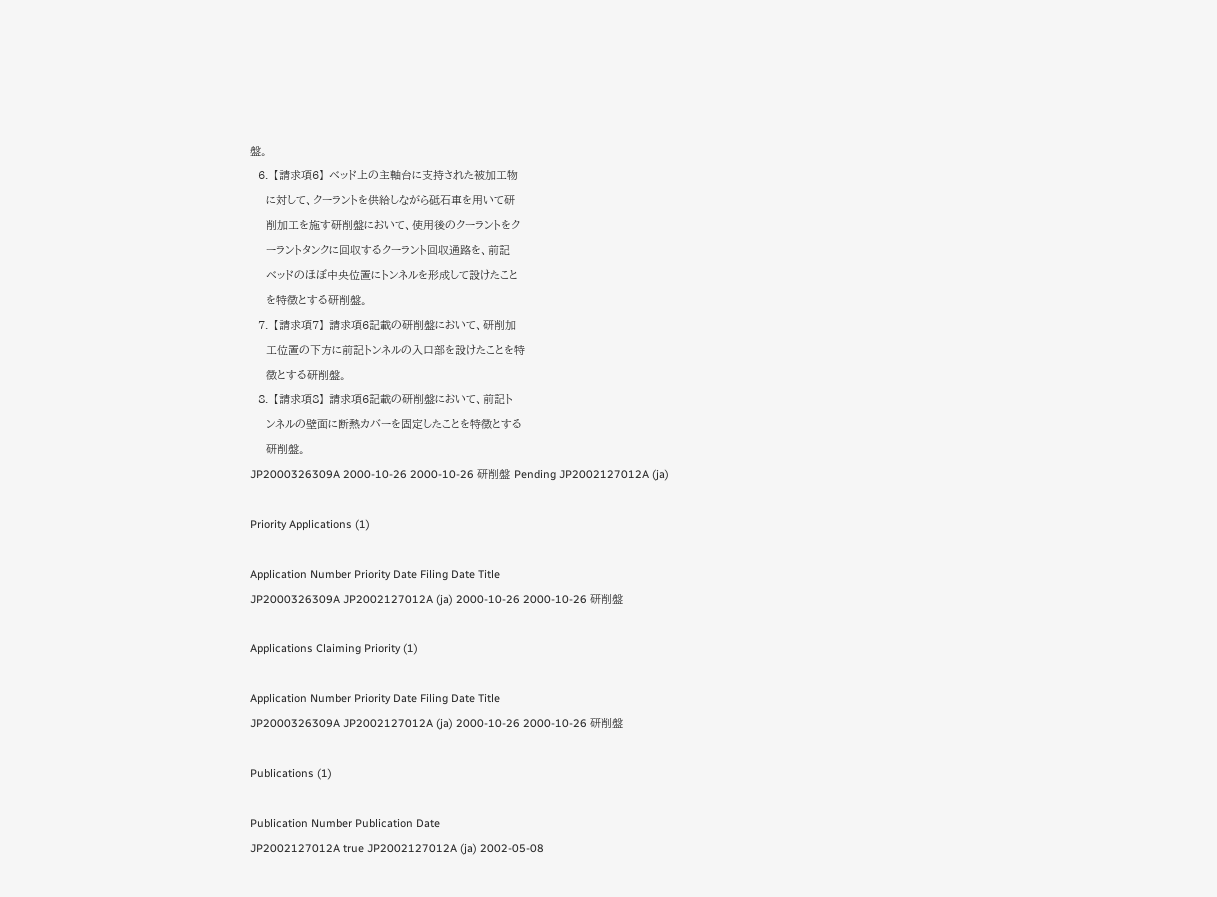盤。
  6. 【請求項6】 ベッド上の主軸台に支持された被加工物
    に対して、クーラントを供給しながら砥石車を用いて研
    削加工を施す研削盤において、使用後のクーラントをク
    ーラントタンクに回収するクーラント回収通路を、前記
    ベッドのほぼ中央位置にトンネルを形成して設けたこと
    を特徴とする研削盤。
  7. 【請求項7】 請求項6記載の研削盤において、研削加
    工位置の下方に前記トンネルの入口部を設けたことを特
    徴とする研削盤。
  8. 【請求項8】 請求項6記載の研削盤において、前記ト
    ンネルの壁面に断熱カバーを固定したことを特徴とする
    研削盤。
JP2000326309A 2000-10-26 2000-10-26 研削盤 Pending JP2002127012A (ja)

Priority Applications (1)

Application Number Priority Date Filing Date Title
JP2000326309A JP2002127012A (ja) 2000-10-26 2000-10-26 研削盤

Applications Claiming Priority (1)

Application Number Priority Date Filing Date Title
JP2000326309A JP2002127012A (ja) 2000-10-26 2000-10-26 研削盤

Publications (1)

Publication Number Publication Date
JP2002127012A true JP2002127012A (ja) 2002-05-08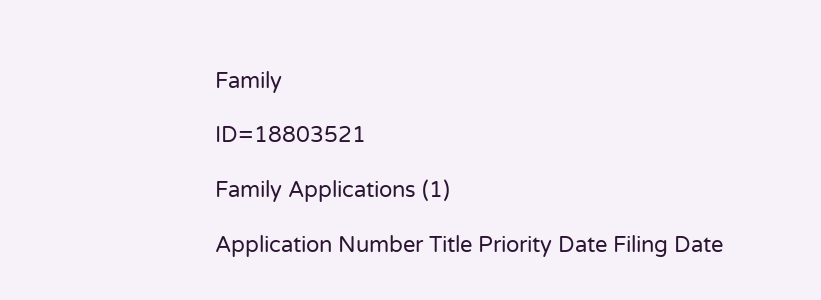Family

ID=18803521

Family Applications (1)

Application Number Title Priority Date Filing Date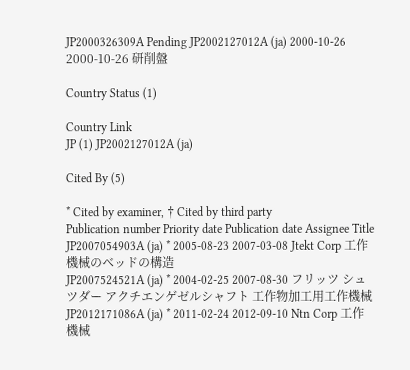JP2000326309A Pending JP2002127012A (ja) 2000-10-26 2000-10-26 研削盤

Country Status (1)

Country Link
JP (1) JP2002127012A (ja)

Cited By (5)

* Cited by examiner, † Cited by third party
Publication number Priority date Publication date Assignee Title
JP2007054903A (ja) * 2005-08-23 2007-03-08 Jtekt Corp 工作機械のベッドの構造
JP2007524521A (ja) * 2004-02-25 2007-08-30 フリッツ シュツダー アクチエンゲゼルシャフト 工作物加工用工作機械
JP2012171086A (ja) * 2011-02-24 2012-09-10 Ntn Corp 工作機械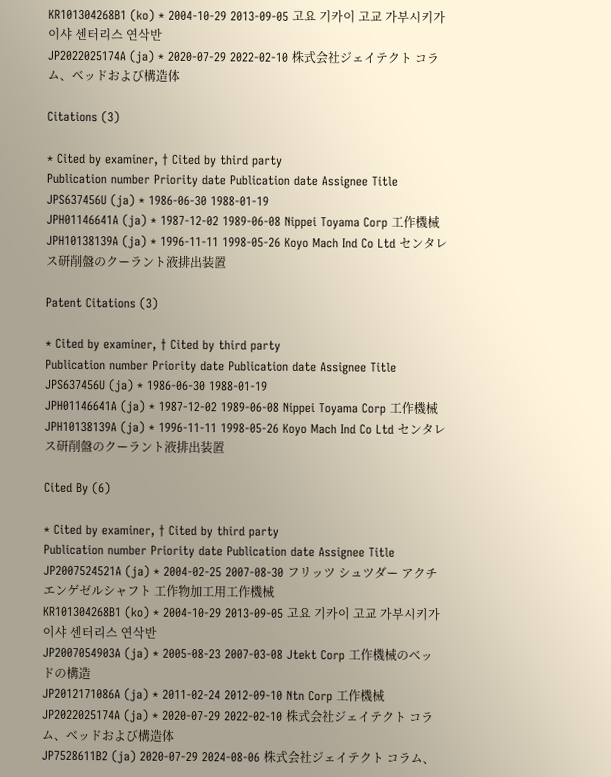KR101304268B1 (ko) * 2004-10-29 2013-09-05 고요 기카이 고교 가부시키가이샤 센터리스 연삭반
JP2022025174A (ja) * 2020-07-29 2022-02-10 株式会社ジェイテクト コラム、ベッドおよび構造体

Citations (3)

* Cited by examiner, † Cited by third party
Publication number Priority date Publication date Assignee Title
JPS637456U (ja) * 1986-06-30 1988-01-19
JPH01146641A (ja) * 1987-12-02 1989-06-08 Nippei Toyama Corp 工作機械
JPH10138139A (ja) * 1996-11-11 1998-05-26 Koyo Mach Ind Co Ltd センタレス研削盤のクーラント液排出装置

Patent Citations (3)

* Cited by examiner, † Cited by third party
Publication number Priority date Publication date Assignee Title
JPS637456U (ja) * 1986-06-30 1988-01-19
JPH01146641A (ja) * 1987-12-02 1989-06-08 Nippei Toyama Corp 工作機械
JPH10138139A (ja) * 1996-11-11 1998-05-26 Koyo Mach Ind Co Ltd センタレス研削盤のクーラント液排出装置

Cited By (6)

* Cited by examiner, † Cited by third party
Publication number Priority date Publication date Assignee Title
JP2007524521A (ja) * 2004-02-25 2007-08-30 フリッツ シュツダー アクチエンゲゼルシャフト 工作物加工用工作機械
KR101304268B1 (ko) * 2004-10-29 2013-09-05 고요 기카이 고교 가부시키가이샤 센터리스 연삭반
JP2007054903A (ja) * 2005-08-23 2007-03-08 Jtekt Corp 工作機械のベッドの構造
JP2012171086A (ja) * 2011-02-24 2012-09-10 Ntn Corp 工作機械
JP2022025174A (ja) * 2020-07-29 2022-02-10 株式会社ジェイテクト コラム、ベッドおよび構造体
JP7528611B2 (ja) 2020-07-29 2024-08-06 株式会社ジェイテクト コラム、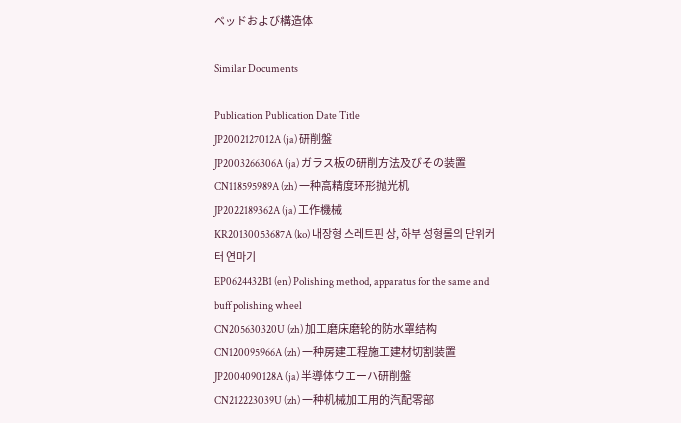ベッドおよび構造体

Similar Documents

Publication Publication Date Title
JP2002127012A (ja) 研削盤
JP2003266306A (ja) ガラス板の研削方法及びその装置
CN118595989A (zh) 一种高精度环形抛光机
JP2022189362A (ja) 工作機械
KR20130053687A (ko) 내장형 스레트핀 상, 하부 성형롤의 단위커터 연마기
EP0624432B1 (en) Polishing method, apparatus for the same and buff polishing wheel
CN205630320U (zh) 加工磨床磨轮的防水罩结构
CN120095966A (zh) 一种房建工程施工建材切割装置
JP2004090128A (ja) 半導体ウエーハ研削盤
CN212223039U (zh) 一种机械加工用的汽配零部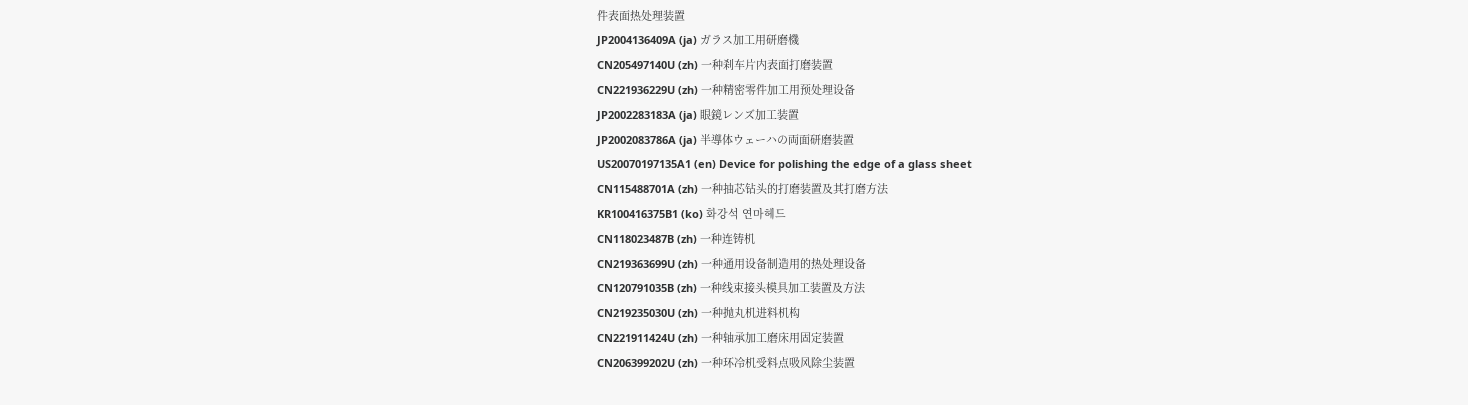件表面热处理装置
JP2004136409A (ja) ガラス加工用研磨機
CN205497140U (zh) 一种刹车片内表面打磨装置
CN221936229U (zh) 一种精密零件加工用预处理设备
JP2002283183A (ja) 眼鏡レンズ加工装置
JP2002083786A (ja) 半導体ウェーハの両面研磨装置
US20070197135A1 (en) Device for polishing the edge of a glass sheet
CN115488701A (zh) 一种抽芯钻头的打磨装置及其打磨方法
KR100416375B1 (ko) 화강석 연마헤드
CN118023487B (zh) 一种连铸机
CN219363699U (zh) 一种通用设备制造用的热处理设备
CN120791035B (zh) 一种线束接头模具加工装置及方法
CN219235030U (zh) 一种抛丸机进料机构
CN221911424U (zh) 一种轴承加工磨床用固定装置
CN206399202U (zh) 一种环冷机受料点吸风除尘装置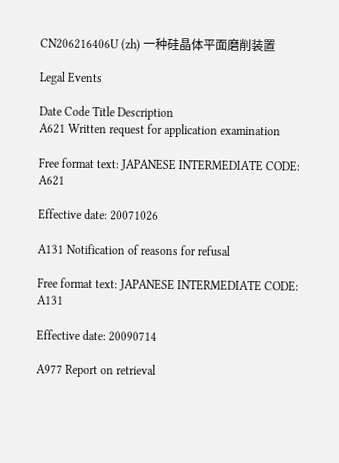CN206216406U (zh) 一种硅晶体平面磨削装置

Legal Events

Date Code Title Description
A621 Written request for application examination

Free format text: JAPANESE INTERMEDIATE CODE: A621

Effective date: 20071026

A131 Notification of reasons for refusal

Free format text: JAPANESE INTERMEDIATE CODE: A131

Effective date: 20090714

A977 Report on retrieval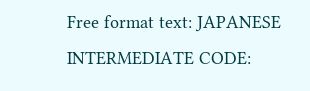Free format text: JAPANESE INTERMEDIATE CODE: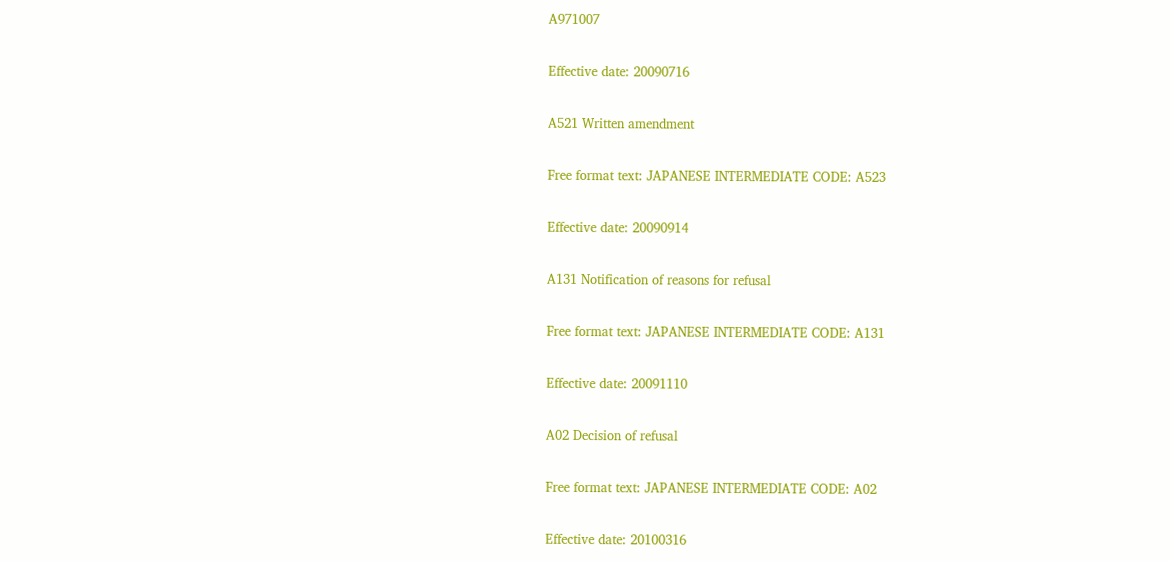A971007

Effective date: 20090716

A521 Written amendment

Free format text: JAPANESE INTERMEDIATE CODE: A523

Effective date: 20090914

A131 Notification of reasons for refusal

Free format text: JAPANESE INTERMEDIATE CODE: A131

Effective date: 20091110

A02 Decision of refusal

Free format text: JAPANESE INTERMEDIATE CODE: A02

Effective date: 20100316